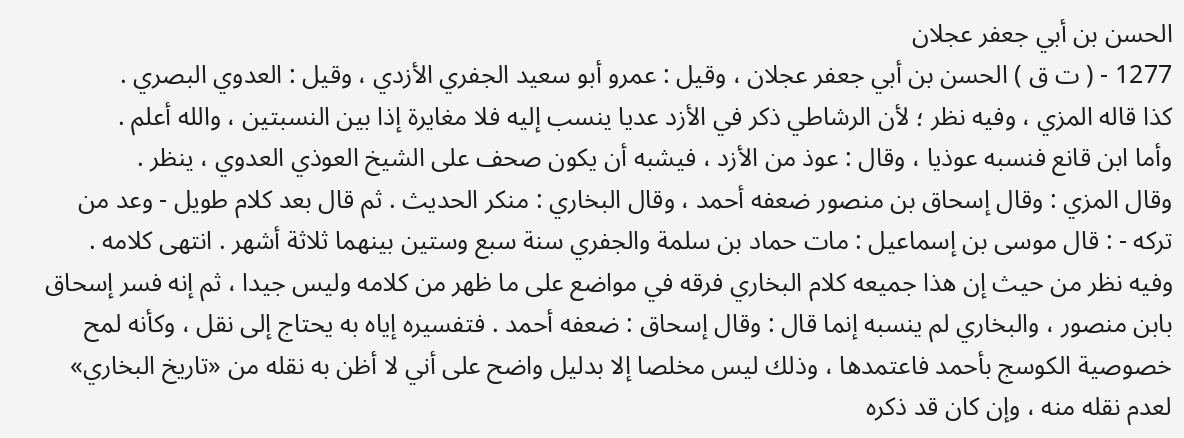الحسن بن أبي جعفر عجلان
1277 - ( ت ق ) الحسن بن أبي جعفر عجلان ، وقيل : عمرو أبو سعيد الجفري الأزدي ، وقيل : العدوي البصري .
كذا قاله المزي ، وفيه نظر ؛ لأن الرشاطي ذكر في الأزد عديا ينسب إليه فلا مغايرة إذا بين النسبتين ، والله أعلم .
وأما ابن قانع فنسبه عوذيا ، وقال : عوذ من الأزد ، فيشبه أن يكون صحف على الشيخ العوذي العدوي ، ينظر .
وقال المزي : وقال إسحاق بن منصور ضعفه أحمد ، وقال البخاري : منكر الحديث . ثم قال بعد كلام طويل - وعد من تركه - : قال موسى بن إسماعيل : مات حماد بن سلمة والجفري سنة سبع وستين بينهما ثلاثة أشهر . انتهى كلامه .
وفيه نظر من حيث إن هذا جميعه كلام البخاري فرقه في مواضع على ما ظهر من كلامه وليس جيدا ، ثم إنه فسر إسحاق بابن منصور ، والبخاري لم ينسبه إنما قال : وقال إسحاق : ضعفه أحمد . فتفسيره إياه به يحتاج إلى نقل ، وكأنه لمح خصوصية الكوسج بأحمد فاعتمدها ، وذلك ليس مخلصا إلا بدليل واضح على أني لا أظن به نقله من «تاريخ البخاري» لعدم نقله منه ، وإن كان قد ذكره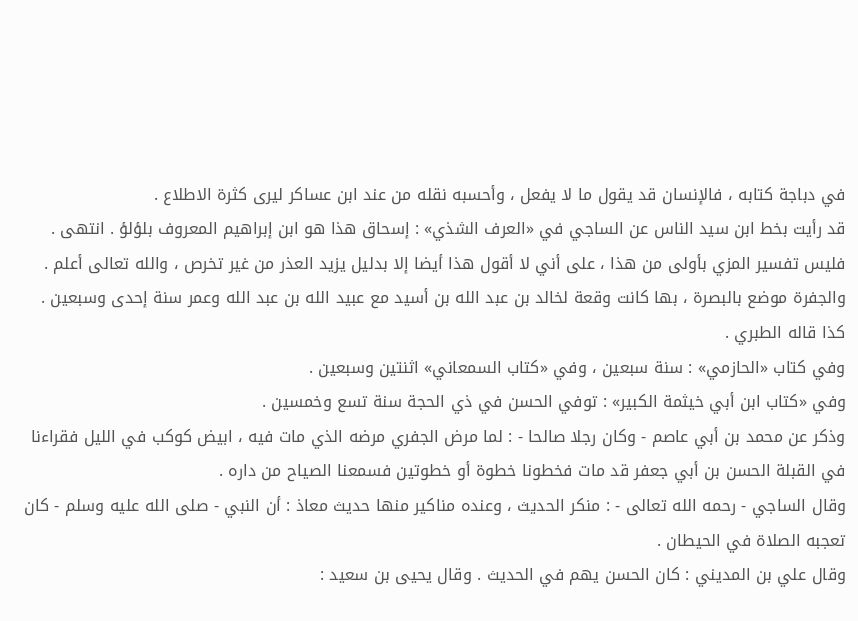في دباجة كتابه ، فالإنسان قد يقول ما لا يفعل ، وأحسبه نقله من عند ابن عساكر ليرى كثرة الاطلاع .
قد رأيت بخط ابن سيد الناس عن الساجي في «العرف الشذي» : إسحاق هذا هو ابن إبراهيم المعروف بلؤلؤ . انتهى .
فليس تفسير المزي بأولى من هذا ، على أني لا أقول هذا أيضا إلا بدليل يزيد العذر من غير تخرص ، والله تعالى أعلم .
والجفرة موضع بالبصرة ، بها كانت وقعة لخالد بن عبد الله بن أسيد مع عبيد الله بن عبد الله وعمر سنة إحدى وسبعين . كذا قاله الطبري .
وفي كتاب «الحازمي» : سنة سبعين ، وفي «كتاب السمعاني» اثنتين وسبعين .
وفي «كتاب ابن أبي خيثمة الكبير» : توفي الحسن في ذي الحجة سنة تسع وخمسين .
وذكر عن محمد بن أبي عاصم - وكان رجلا صالحا - : لما مرض الجفري مرضه الذي مات فيه ، ابيض كوكب في الليل فقراءنا في القبلة الحسن بن أبي جعفر قد مات فخطونا خطوة أو خطوتين فسمعنا الصياح من داره .
وقال الساجي - رحمه الله تعالى - : منكر الحديث ، وعنده مناكير منها حديث معاذ : أن النبي - صلى الله عليه وسلم - كان تعجبه الصلاة في الحيطان .
وقال علي بن المديني : كان الحسن يهم في الحديث . وقال يحيى بن سعيد :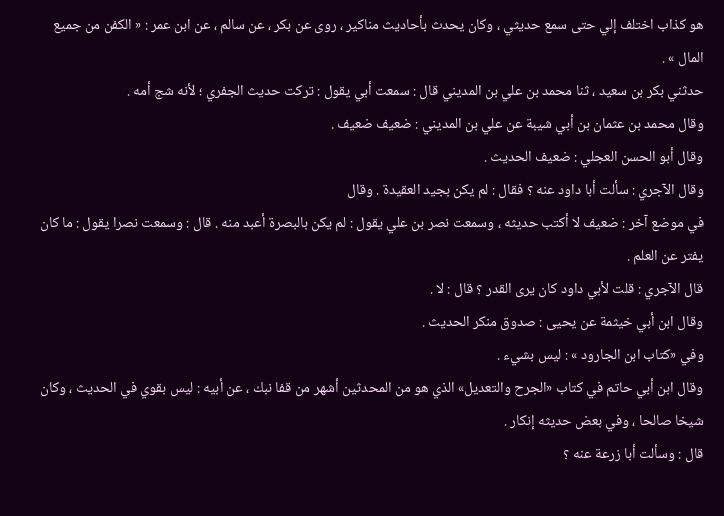هو كذاب اختلف إلي حتى سمع حديثي ، وكان يحدث بأحاديث مناكير ، روى عن بكر ، عن سالم ، عن ابن عمر : « الكفن من جميع المال » .
حدثني بكر بن سعيد ، ثنا محمد بن علي بن المديني قال : سمعت أبي يقول : تركت حديث الجفري ؛ لأنه شج أمه .
وقال محمد بن عثمان بن أبي شيبة عن علي بن المديني : ضعيف ضعيف .
وقال أبو الحسن العجلي : ضعيف الحديث .
وقال الآجري : سألت أبا داود عنه ؟ فقال : لم يكن بجيد العقيدة . وقال
في موضع آخر : ضعيف لا أكتب حديثه ، وسمعت نصر بن علي يقول : لم يكن بالبصرة أعبد منه . قال : وسمعت نصرا يقول : ما كان يفتر عن العلم .
قال الآجري : قلت لأبي داود كان يرى القدر ؟ قال : لا .
وقال ابن أبي خيثمة عن يحيى : صدوق منكر الحديث .
وفي «كتاب ابن الجارود » : ليس بشيء .
وقال ابن أبي حاتم في كتاب «الجرح والتعديل» الذي هو من المحدثين أشهر من قفا نبك ، عن أبيه : ليس بقوي في الحديث ، وكان شيخا صالحا ، وفي بعض حديثه إنكار .
قال : وسألت أبا زرعة عنه ؟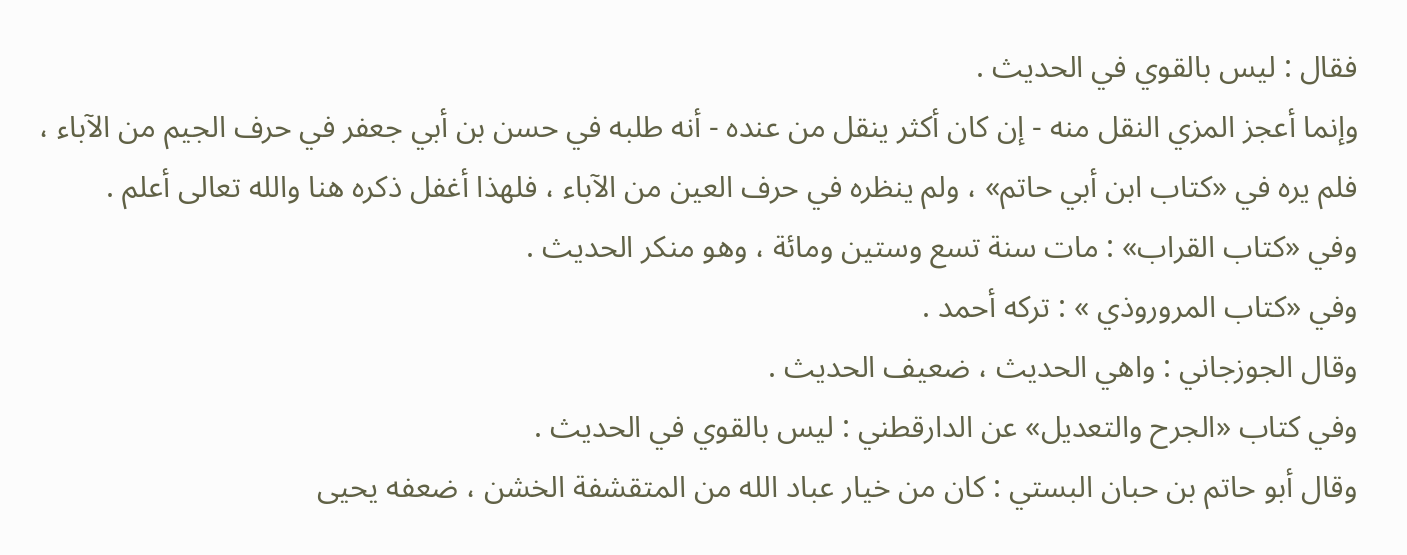فقال : ليس بالقوي في الحديث .
وإنما أعجز المزي النقل منه - إن كان أكثر ينقل من عنده - أنه طلبه في حسن بن أبي جعفر في حرف الجيم من الآباء ، فلم يره في «كتاب ابن أبي حاتم» ، ولم ينظره في حرف العين من الآباء ، فلهذا أغفل ذكره هنا والله تعالى أعلم .
وفي «كتاب القراب» : مات سنة تسع وستين ومائة ، وهو منكر الحديث .
وفي «كتاب المروروذي » : تركه أحمد .
وقال الجوزجاني : واهي الحديث ، ضعيف الحديث .
وفي كتاب «الجرح والتعديل» عن الدارقطني : ليس بالقوي في الحديث .
وقال أبو حاتم بن حبان البستي : كان من خيار عباد الله من المتقشفة الخشن ، ضعفه يحيى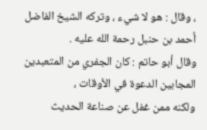، وقال : هو لا شيء ، وتركه الشيخ الفاضل أحمد بن حنبل رحمة الله عليه .
وقال أبو حاتم : كان الجفري من المتعبدين المجابين الدعوة في الأوقات ،
ولكنه ممن غفل عن صناعة الحديث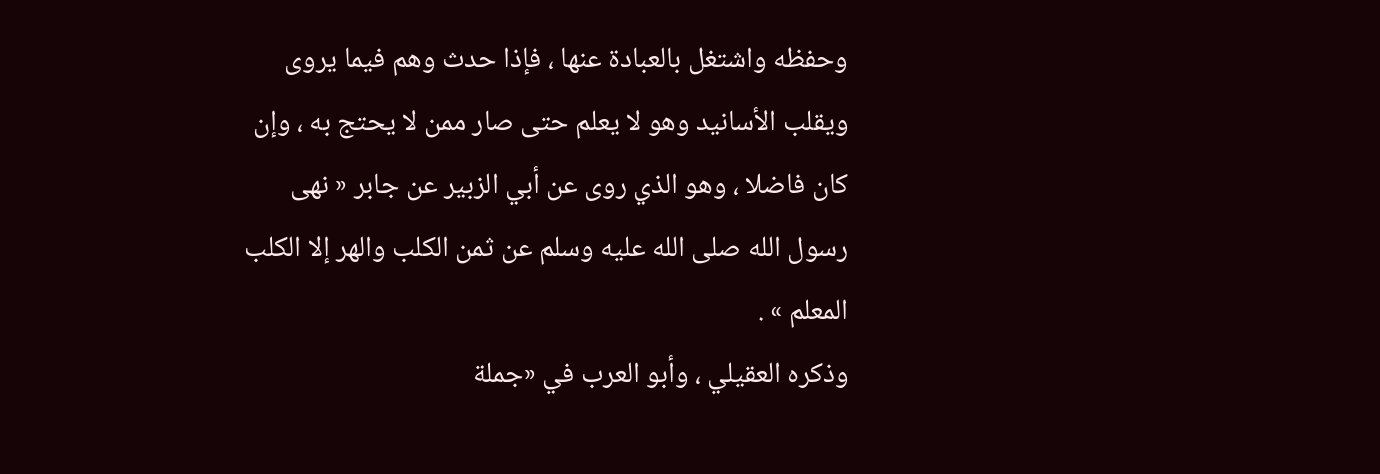وحفظه واشتغل بالعبادة عنها ، فإذا حدث وهم فيما يروى ويقلب الأسانيد وهو لا يعلم حتى صار ممن لا يحتج به ، وإن كان فاضلا ، وهو الذي روى عن أبي الزبير عن جابر « نهى رسول الله صلى الله عليه وسلم عن ثمن الكلب والهر إلا الكلب المعلم » .
وذكره العقيلي ، وأبو العرب في «جملة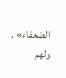الضعفاء» .
ولهم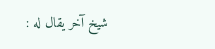شيخ آخر يقال له :